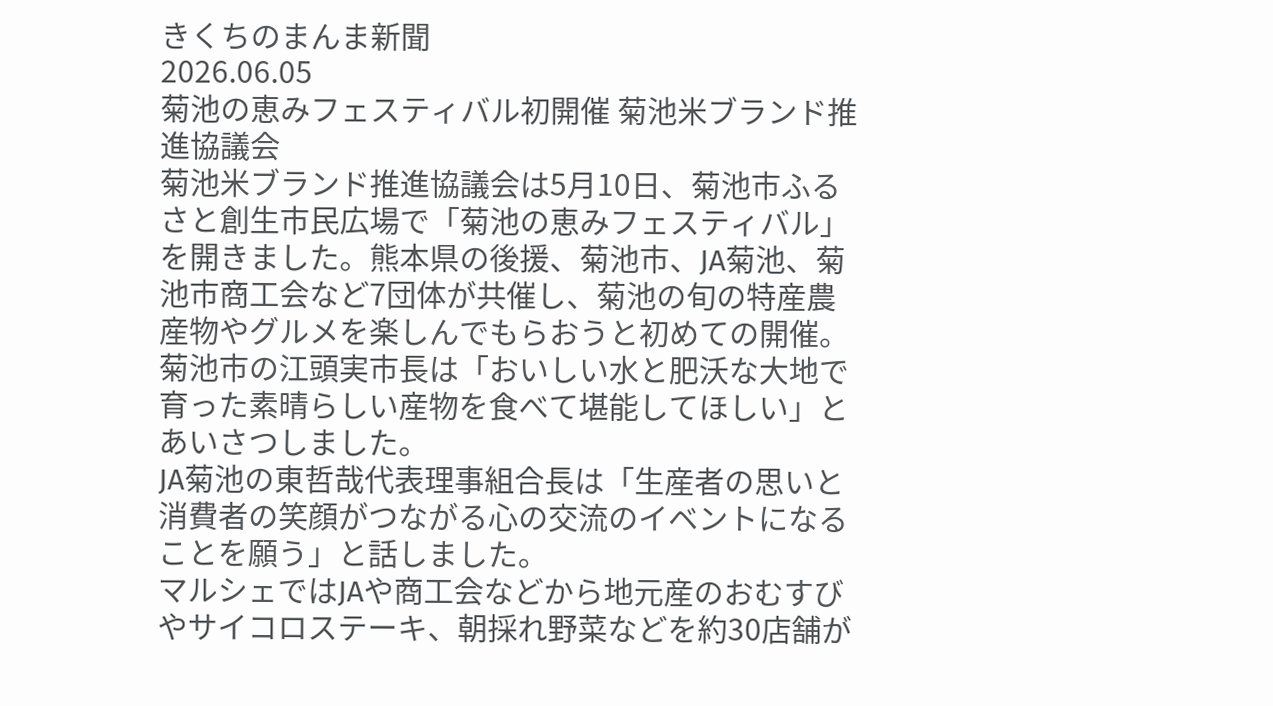きくちのまんま新聞
2026.06.05
菊池の恵みフェスティバル初開催 菊池米ブランド推進協議会
菊池米ブランド推進協議会は5月10日、菊池市ふるさと創生市民広場で「菊池の恵みフェスティバル」を開きました。熊本県の後援、菊池市、JA菊池、菊池市商工会など7団体が共催し、菊池の旬の特産農産物やグルメを楽しんでもらおうと初めての開催。菊池市の江頭実市長は「おいしい水と肥沃な大地で育った素晴らしい産物を食べて堪能してほしい」とあいさつしました。
JA菊池の東哲哉代表理事組合長は「生産者の思いと消費者の笑顔がつながる心の交流のイベントになることを願う」と話しました。
マルシェではJAや商工会などから地元産のおむすびやサイコロステーキ、朝採れ野菜などを約30店舗が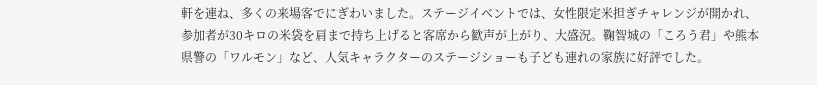軒を連ね、多くの来場客でにぎわいました。ステージイベントでは、女性限定米担ぎチャレンジが開かれ、参加者が30キロの米袋を肩まで持ち上げると客席から歓声が上がり、大盛況。鞠智城の「ころう君」や熊本県警の「ワルモン」など、人気キャラクターのステージショーも子ども連れの家族に好評でした。